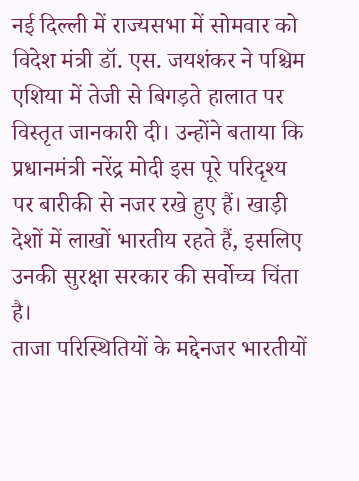नई दिल्ली में राज्यसभा में सोमवार को विदेश मंत्री डॉ. एस. जयशंकर ने पश्चिम एशिया में तेजी से बिगड़ते हालात पर विस्तृत जानकारी दी। उन्होंने बताया कि प्रधानमंत्री नरेंद्र मोदी इस पूरे परिदृश्य पर बारीकी से नजर रखे हुए हैं। खाड़ी देशों में लाखों भारतीय रहते हैं, इसलिए उनकी सुरक्षा सरकार की सर्वोच्च चिंता है।
ताजा परिस्थितियों के मद्देनजर भारतीयों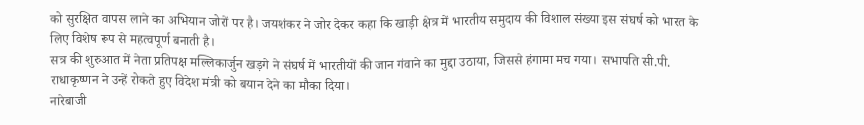को सुरक्षित वापस लाने का अभियान जोरों पर है। जयशंकर ने जोर देकर कहा कि खाड़ी क्षेत्र में भारतीय समुदाय की विशाल संख्या इस संघर्ष को भारत के लिए विशेष रूप से महत्वपूर्ण बनाती है।
सत्र की शुरुआत में नेता प्रतिपक्ष मल्लिकार्जुन खड़गे ने संघर्ष में भारतीयों की जान गंवाने का मुद्दा उठाया, जिससे हंगामा मच गया। सभापति सी.पी. राधाकृष्णन ने उन्हें रोकते हुए विदेश मंत्री को बयान देने का मौका दिया।
नारेबाजी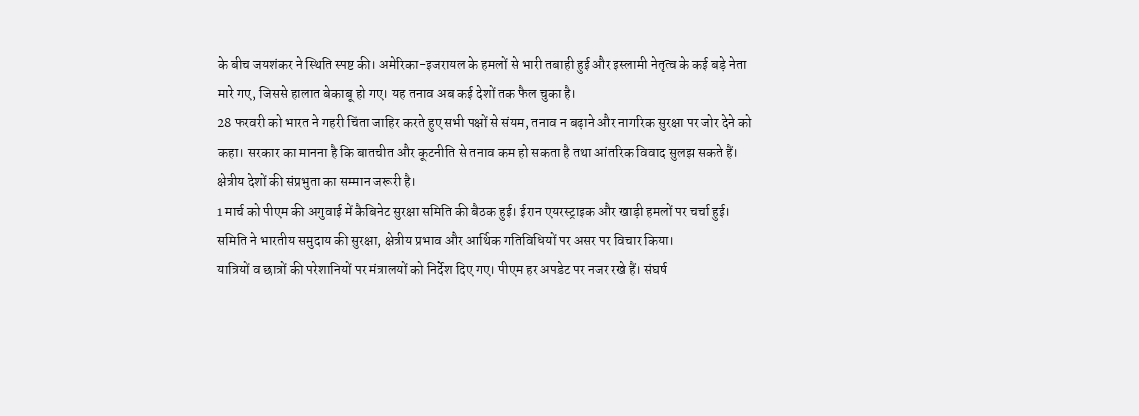के बीच जयशंकर ने स्थिति स्पष्ट की। अमेरिका-इजरायल के हमलों से भारी तबाही हुई और इस्लामी नेतृत्व के कई बड़े नेता मारे गए, जिससे हालात बेकाबू हो गए। यह तनाव अब कई देशों तक फैल चुका है।
28 फरवरी को भारत ने गहरी चिंता जाहिर करते हुए सभी पक्षों से संयम, तनाव न बढ़ाने और नागरिक सुरक्षा पर जोर देने को कहा। सरकार का मानना है कि बातचीत और कूटनीति से तनाव कम हो सकता है तथा आंतरिक विवाद सुलझ सकते हैं। क्षेत्रीय देशों की संप्रभुता का सम्मान जरूरी है।
1 मार्च को पीएम की अगुवाई में कैबिनेट सुरक्षा समिति की बैठक हुई। ईरान एयरस्ट्राइक और खाड़ी हमलों पर चर्चा हुई। समिति ने भारतीय समुदाय की सुरक्षा, क्षेत्रीय प्रभाव और आर्थिक गतिविधियों पर असर पर विचार किया।
यात्रियों व छात्रों की परेशानियों पर मंत्रालयों को निर्देश दिए गए। पीएम हर अपडेट पर नजर रखे हैं। संघर्ष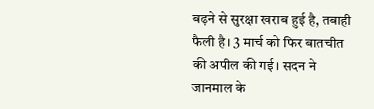बढ़ने से सुरक्षा खराब हुई है, तबाही फैली है। 3 मार्च को फिर बातचीत की अपील की गई। सदन ने जानमाल के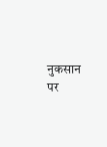नुकसान पर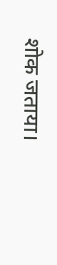शोक जताया।